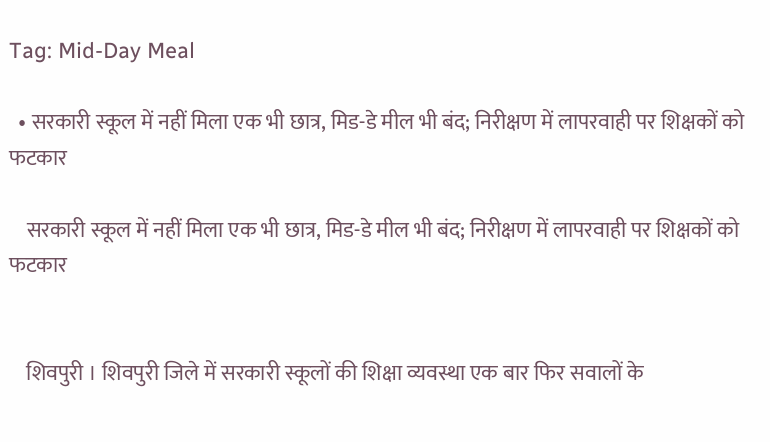Tag: Mid-Day Meal

  • सरकारी स्कूल में नहीं मिला एक भी छात्र, मिड-डे मील भी बंद; निरीक्षण में लापरवाही पर शिक्षकों को फटकार

    सरकारी स्कूल में नहीं मिला एक भी छात्र, मिड-डे मील भी बंद; निरीक्षण में लापरवाही पर शिक्षकों को फटकार


    शिवपुरी । शिवपुरी जिले में सरकारी स्कूलों की शिक्षा व्यवस्था एक बार फिर सवालों के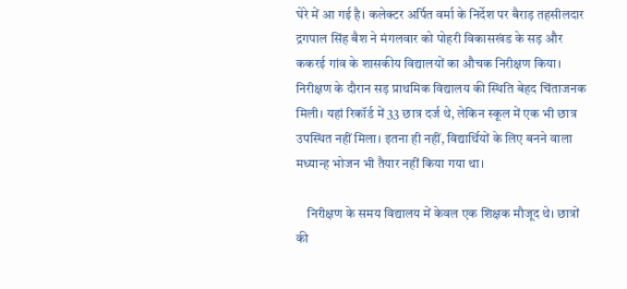घेरे में आ गई है। कलेक्टर अर्पित वर्मा के निर्देश पर बैराड़ तहसीलदार द्रगपाल सिंह बैश ने मंगलवार को पोहरी विकासखंड के सड़ और ककरई गांव के शासकीय विद्यालयों का औचक निरीक्षण किया। निरीक्षण के दौरान सड़ प्राथमिक विद्यालय की स्थिति बेहद चिंताजनक मिली। यहां रिकॉर्ड में 33 छात्र दर्ज थे, लेकिन स्कूल में एक भी छात्र उपस्थित नहीं मिला। इतना ही नहीं, विद्यार्थियों के लिए बनने वाला मध्यान्ह भोजन भी तैयार नहीं किया गया था।

    निरीक्षण के समय विद्यालय में केवल एक शिक्षक मौजूद थे। छात्रों की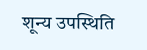शून्य उपस्थिति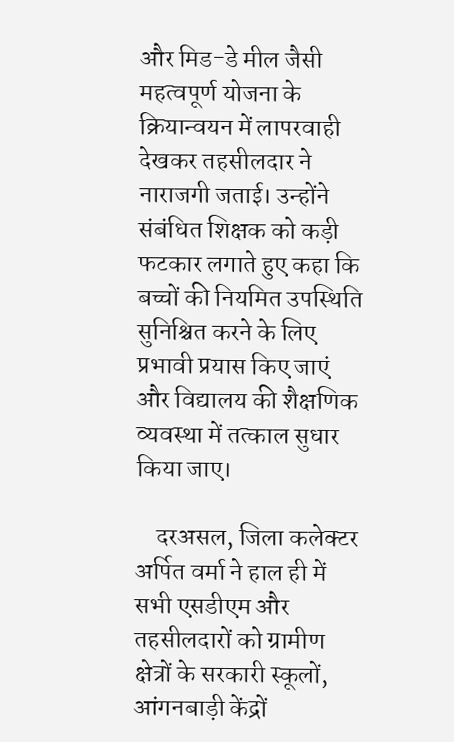और मिड-डे मील जैसी महत्वपूर्ण योजना के क्रियान्वयन में लापरवाही देखकर तहसीलदार ने नाराजगी जताई। उन्होंने संबंधित शिक्षक को कड़ी फटकार लगाते हुए कहा कि बच्चों की नियमित उपस्थिति सुनिश्चित करने के लिए प्रभावी प्रयास किए जाएं और विद्यालय की शैक्षणिक व्यवस्था में तत्काल सुधार किया जाए।

    दरअसल, जिला कलेक्टर अर्पित वर्मा ने हाल ही में सभी एसडीएम और तहसीलदारों को ग्रामीण क्षेत्रों के सरकारी स्कूलों, आंगनबाड़ी केंद्रों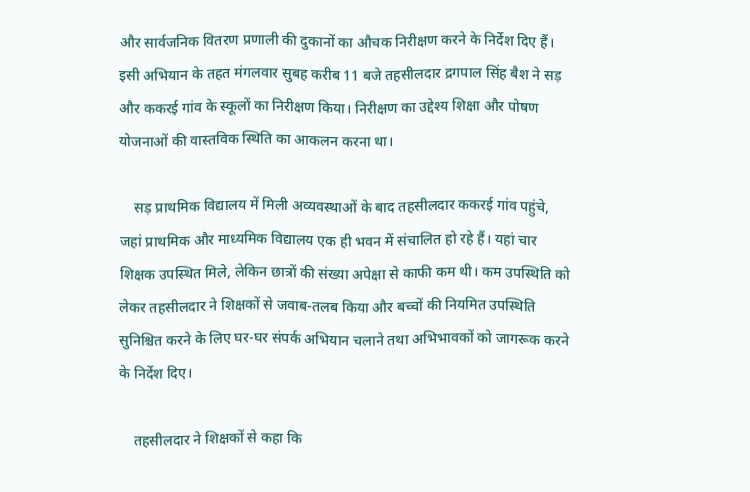और सार्वजनिक वितरण प्रणाली की दुकानों का औचक निरीक्षण करने के निर्देश दिए हैं। इसी अभियान के तहत मंगलवार सुबह करीब 11 बजे तहसीलदार द्रगपाल सिंह बैश ने सड़ और ककरई गांव के स्कूलों का निरीक्षण किया। निरीक्षण का उद्देश्य शिक्षा और पोषण योजनाओं की वास्तविक स्थिति का आकलन करना था।

    सड़ प्राथमिक विद्यालय में मिली अव्यवस्थाओं के बाद तहसीलदार ककरई गांव पहुंचे, जहां प्राथमिक और माध्यमिक विद्यालय एक ही भवन में संचालित हो रहे हैं। यहां चार शिक्षक उपस्थित मिले, लेकिन छात्रों की संख्या अपेक्षा से काफी कम थी। कम उपस्थिति को लेकर तहसीलदार ने शिक्षकों से जवाब-तलब किया और बच्चों की नियमित उपस्थिति सुनिश्चित करने के लिए घर-घर संपर्क अभियान चलाने तथा अभिभावकों को जागरूक करने के निर्देश दिए।

    तहसीलदार ने शिक्षकों से कहा कि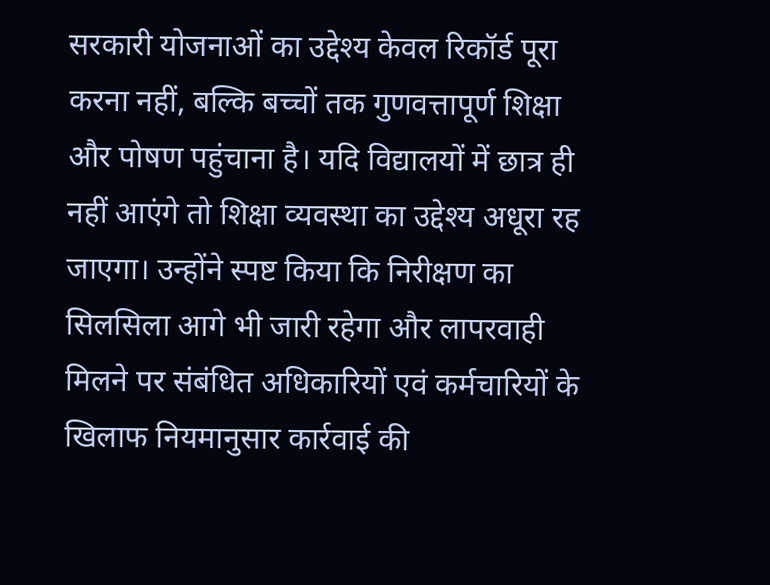सरकारी योजनाओं का उद्देश्य केवल रिकॉर्ड पूरा करना नहीं, बल्कि बच्चों तक गुणवत्तापूर्ण शिक्षा और पोषण पहुंचाना है। यदि विद्यालयों में छात्र ही नहीं आएंगे तो शिक्षा व्यवस्था का उद्देश्य अधूरा रह जाएगा। उन्होंने स्पष्ट किया कि निरीक्षण का सिलसिला आगे भी जारी रहेगा और लापरवाही मिलने पर संबंधित अधिकारियों एवं कर्मचारियों के खिलाफ नियमानुसार कार्रवाई की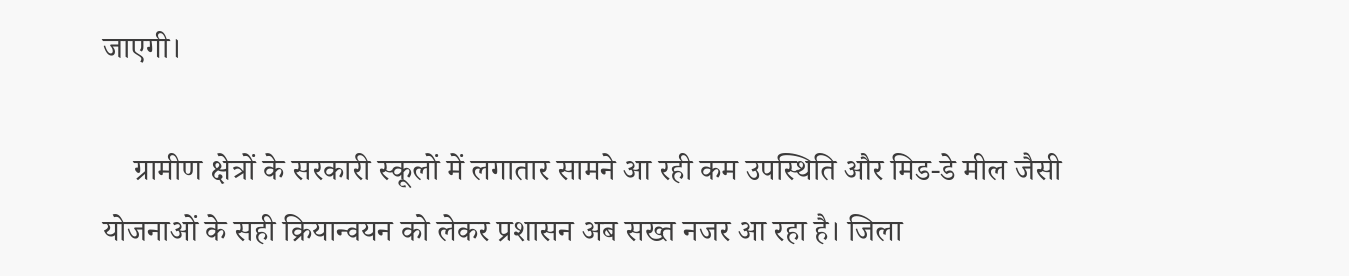जाएगी।

    ग्रामीण क्षेत्रों के सरकारी स्कूलों में लगातार सामने आ रही कम उपस्थिति और मिड-डे मील जैसी योजनाओं के सही क्रियान्वयन को लेकर प्रशासन अब सख्त नजर आ रहा है। जिला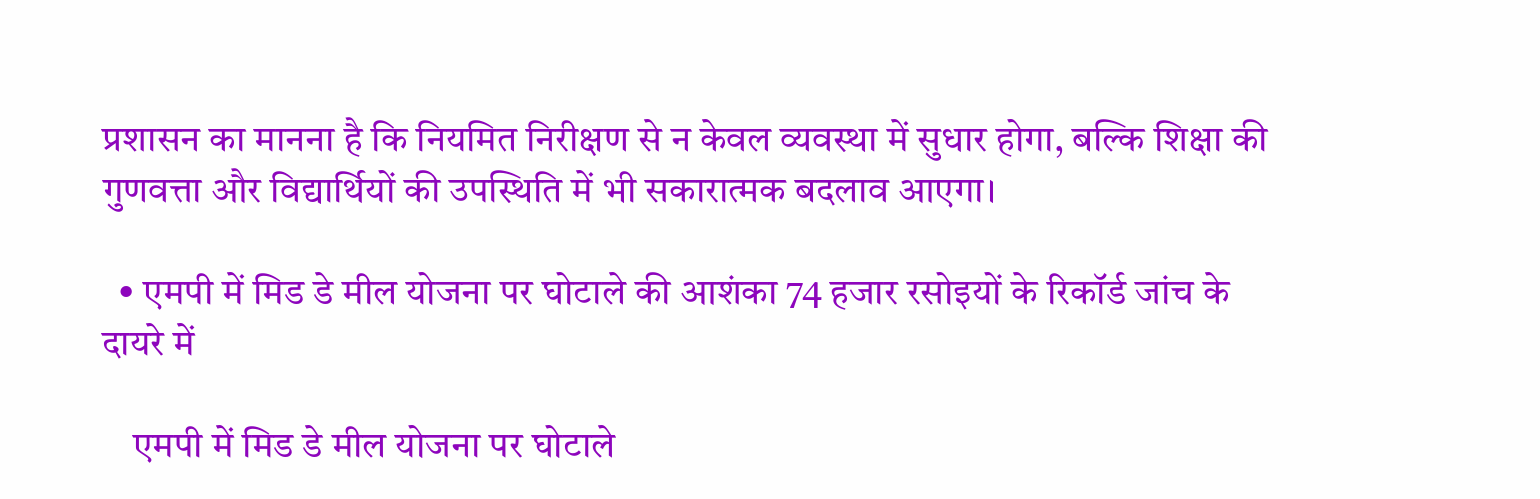प्रशासन का मानना है कि नियमित निरीक्षण से न केवल व्यवस्था में सुधार होगा, बल्कि शिक्षा की गुणवत्ता और विद्यार्थियों की उपस्थिति में भी सकारात्मक बदलाव आएगा।

  • एमपी में मिड डे मील योजना पर घोटाले की आशंका 74 हजार रसोइयों के रिकॉर्ड जांच के दायरे में

    एमपी में मिड डे मील योजना पर घोटाले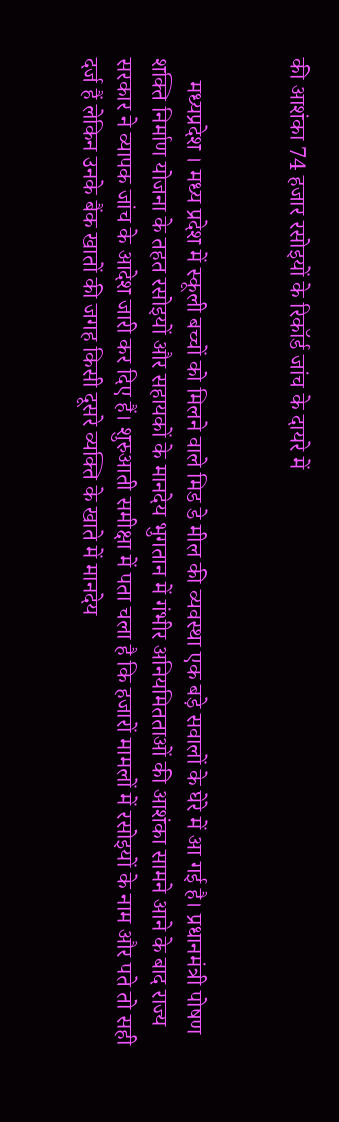की आशंका 74 हजार रसोइयों के रिकॉर्ड जांच के दायरे में


    मध्यप्रदेश । मध्य प्रदेश में स्कूली बच्चों को मिलने वाले मिड डे मील की व्यवस्था एक बड़े सवालों के घेरे में आ गई है। प्रधानमंत्री पोषण शक्ति निर्माण योजना के तहत रसोइयों और सहायकों के मानदेय भुगतान में गंभीर अनियमितताओं की आशंका सामने आने के बाद राज्य सरकार ने व्यापक जांच के आदेश जारी कर दिए हैं। शुरुआती समीक्षा में पता चला है कि हजारों मामलों में रसोइयों के नाम और पते तो सही दर्ज हैं लेकिन उनके बैंक खातों की जगह किसी दूसरे व्यक्ति के खाते में मानदेय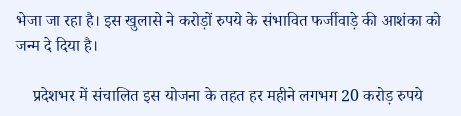भेजा जा रहा है। इस खुलासे ने करोड़ों रुपये के संभावित फर्जीवाड़े की आशंका को जन्म दे दिया है।

    प्रदेशभर में संचालित इस योजना के तहत हर महीने लगभग 20 करोड़ रुपये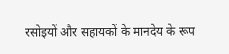रसोइयों और सहायकों के मानदेय के रूप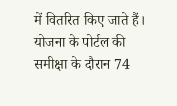में वितरित किए जाते हैं। योजना के पोर्टल की समीक्षा के दौरान 74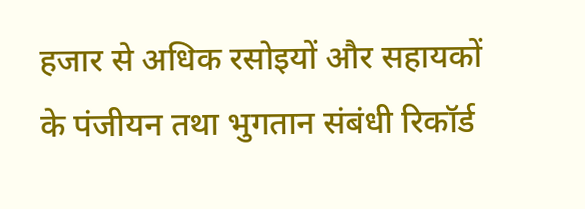हजार से अधिक रसोइयों और सहायकों के पंजीयन तथा भुगतान संबंधी रिकॉर्ड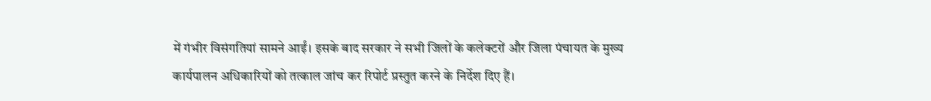में गंभीर विसंगतियां सामने आईं। इसके बाद सरकार ने सभी जिलों के कलेक्टरों और जिला पंचायत के मुख्य कार्यपालन अधिकारियों को तत्काल जांच कर रिपोर्ट प्रस्तुत करने के निर्देश दिए हैं।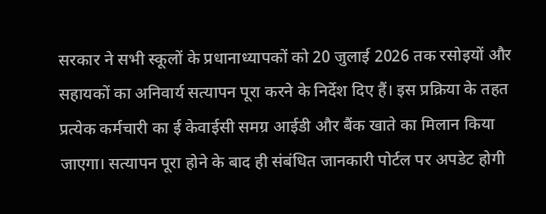सरकार ने सभी स्कूलों के प्रधानाध्यापकों को 20 जुलाई 2026 तक रसोइयों और सहायकों का अनिवार्य सत्यापन पूरा करने के निर्देश दिए हैं। इस प्रक्रिया के तहत प्रत्येक कर्मचारी का ई केवाईसी समग्र आईडी और बैंक खाते का मिलान किया जाएगा। सत्यापन पूरा होने के बाद ही संबंधित जानकारी पोर्टल पर अपडेट होगी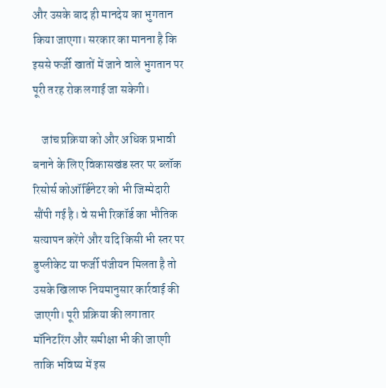और उसके बाद ही मानदेय का भुगतान किया जाएगा। सरकार का मानना है कि इससे फर्जी खातों में जाने वाले भुगतान पर पूरी तरह रोक लगाई जा सकेगी।

    जांच प्रक्रिया को और अधिक प्रभावी बनाने के लिए विकासखंड स्तर पर ब्लॉक रिसोर्स कोऑर्डिनेटर को भी जिम्मेदारी सौंपी गई है। वे सभी रिकॉर्ड का भौतिक सत्यापन करेंगे और यदि किसी भी स्तर पर डुप्लीकेट या फर्जी पंजीयन मिलता है तो उसके खिलाफ नियमानुसार कार्रवाई की जाएगी। पूरी प्रक्रिया की लगातार मॉनिटरिंग और समीक्षा भी की जाएगी ताकि भविष्य में इस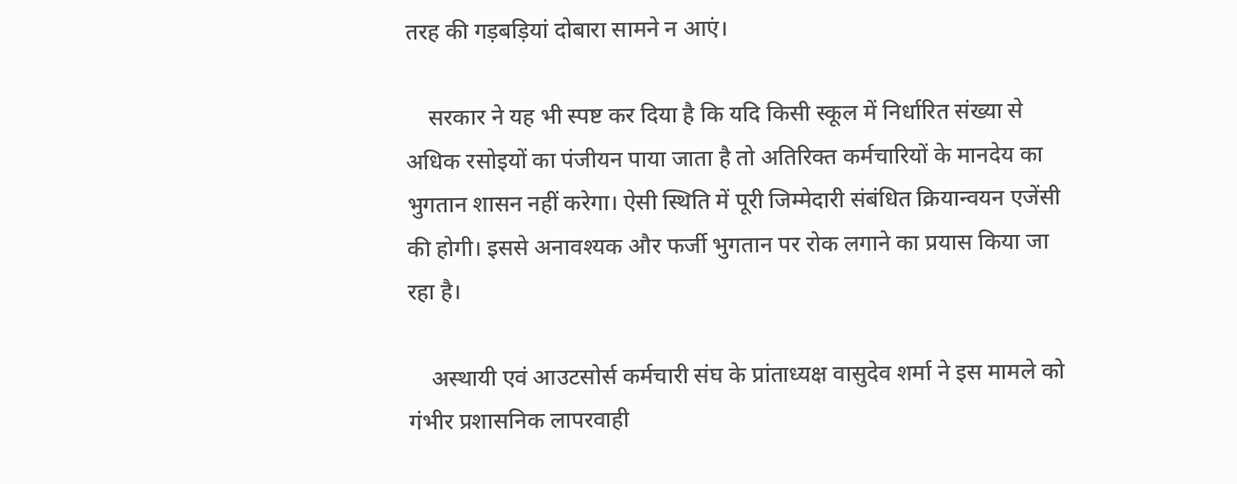तरह की गड़बड़ियां दोबारा सामने न आएं।

    सरकार ने यह भी स्पष्ट कर दिया है कि यदि किसी स्कूल में निर्धारित संख्या से अधिक रसोइयों का पंजीयन पाया जाता है तो अतिरिक्त कर्मचारियों के मानदेय का भुगतान शासन नहीं करेगा। ऐसी स्थिति में पूरी जिम्मेदारी संबंधित क्रियान्वयन एजेंसी की होगी। इससे अनावश्यक और फर्जी भुगतान पर रोक लगाने का प्रयास किया जा रहा है।

    अस्थायी एवं आउटसोर्स कर्मचारी संघ के प्रांताध्यक्ष वासुदेव शर्मा ने इस मामले को गंभीर प्रशासनिक लापरवाही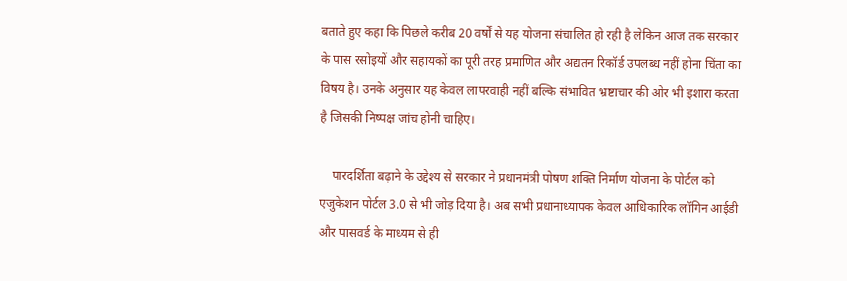बताते हुए कहा कि पिछले करीब 20 वर्षों से यह योजना संचालित हो रही है लेकिन आज तक सरकार के पास रसोइयों और सहायकों का पूरी तरह प्रमाणित और अद्यतन रिकॉर्ड उपलब्ध नहीं होना चिंता का विषय है। उनके अनुसार यह केवल लापरवाही नहीं बल्कि संभावित भ्रष्टाचार की ओर भी इशारा करता है जिसकी निष्पक्ष जांच होनी चाहिए।

    पारदर्शिता बढ़ाने के उद्देश्य से सरकार ने प्रधानमंत्री पोषण शक्ति निर्माण योजना के पोर्टल को एजुकेशन पोर्टल 3.0 से भी जोड़ दिया है। अब सभी प्रधानाध्यापक केवल आधिकारिक लॉगिन आईडी और पासवर्ड के माध्यम से ही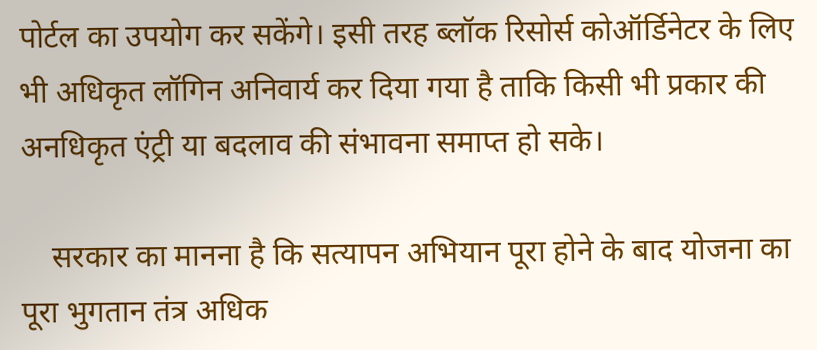पोर्टल का उपयोग कर सकेंगे। इसी तरह ब्लॉक रिसोर्स कोऑर्डिनेटर के लिए भी अधिकृत लॉगिन अनिवार्य कर दिया गया है ताकि किसी भी प्रकार की अनधिकृत एंट्री या बदलाव की संभावना समाप्त हो सके।

    सरकार का मानना है कि सत्यापन अभियान पूरा होने के बाद योजना का पूरा भुगतान तंत्र अधिक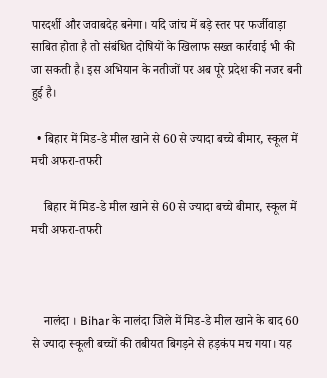पारदर्शी और जवाबदेह बनेगा। यदि जांच में बड़े स्तर पर फर्जीवाड़ा साबित होता है तो संबंधित दोषियों के खिलाफ सख्त कार्रवाई भी की जा सकती है। इस अभियान के नतीजों पर अब पूरे प्रदेश की नजर बनी हुई है।

  • बिहार में मिड-डे मील खाने से 60 से ज्यादा बच्चे बीमार, स्कूल में मची अफरा-तफरी

    बिहार में मिड-डे मील खाने से 60 से ज्यादा बच्चे बीमार, स्कूल में मची अफरा-तफरी



    नालंदा । Bihar के नालंदा जिले में मिड-डे मील खाने के बाद 60 से ज्यादा स्कूली बच्चों की तबीयत बिगड़ने से हड़कंप मच गया। यह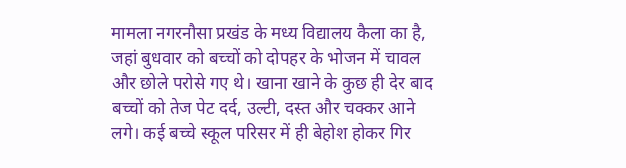मामला नगरनौसा प्रखंड के मध्य विद्यालय कैला का है, जहां बुधवार को बच्चों को दोपहर के भोजन में चावल और छोले परोसे गए थे। खाना खाने के कुछ ही देर बाद बच्चों को तेज पेट दर्द, उल्टी, दस्त और चक्कर आने लगे। कई बच्चे स्कूल परिसर में ही बेहोश होकर गिर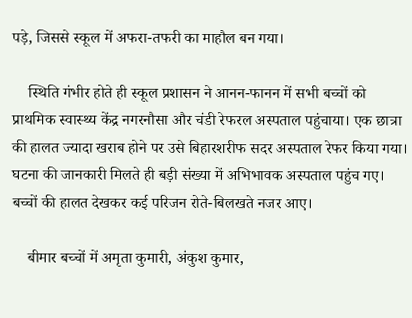पड़े, जिससे स्कूल में अफरा-तफरी का माहौल बन गया।

    स्थिति गंभीर होते ही स्कूल प्रशासन ने आनन-फानन में सभी बच्चों को प्राथमिक स्वास्थ्य केंद्र नगरनौसा और चंडी रेफरल अस्पताल पहुंचाया। एक छात्रा की हालत ज्यादा खराब होने पर उसे बिहारशरीफ सदर अस्पताल रेफर किया गया। घटना की जानकारी मिलते ही बड़ी संख्या में अभिभावक अस्पताल पहुंच गए। बच्चों की हालत देखकर कई परिजन रोते-बिलखते नजर आए।

    बीमार बच्चों में अमृता कुमारी, अंकुश कुमार,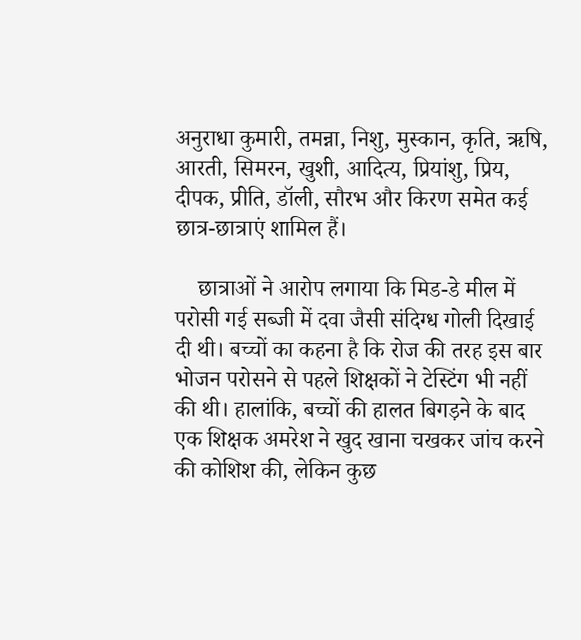अनुराधा कुमारी, तमन्ना, निशु, मुस्कान, कृति, ऋषि, आरती, सिमरन, खुशी, आदित्य, प्रियांशु, प्रिय, दीपक, प्रीति, डॉली, सौरभ और किरण समेत कई छात्र-छात्राएं शामिल हैं।

    छात्राओं ने आरोप लगाया कि मिड-डे मील में परोसी गई सब्जी में दवा जैसी संदिग्ध गोली दिखाई दी थी। बच्चों का कहना है कि रोज की तरह इस बार भोजन परोसने से पहले शिक्षकों ने टेस्टिंग भी नहीं की थी। हालांकि, बच्चों की हालत बिगड़ने के बाद एक शिक्षक अमरेश ने खुद खाना चखकर जांच करने की कोशिश की, लेकिन कुछ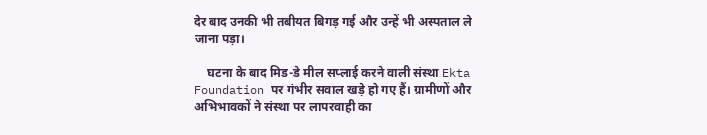देर बाद उनकी भी तबीयत बिगड़ गई और उन्हें भी अस्पताल ले जाना पड़ा।

    घटना के बाद मिड-डे मील सप्लाई करने वाली संस्था Ekta Foundation पर गंभीर सवाल खड़े हो गए हैं। ग्रामीणों और अभिभावकों ने संस्था पर लापरवाही का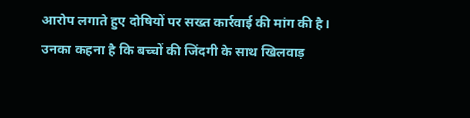आरोप लगाते हुए दोषियों पर सख्त कार्रवाई की मांग की है। उनका कहना है कि बच्चों की जिंदगी के साथ खिलवाड़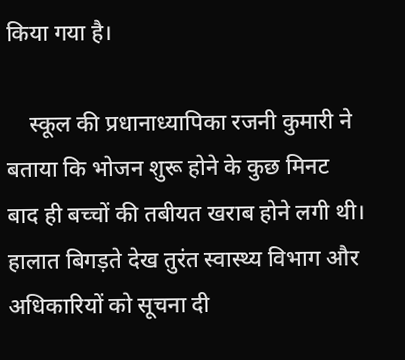किया गया है।

    स्कूल की प्रधानाध्यापिका रजनी कुमारी ने बताया कि भोजन शुरू होने के कुछ मिनट बाद ही बच्चों की तबीयत खराब होने लगी थी। हालात बिगड़ते देख तुरंत स्वास्थ्य विभाग और अधिकारियों को सूचना दी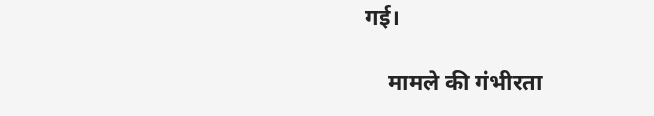गई।

    मामले की गंभीरता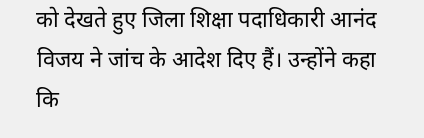को देखते हुए जिला शिक्षा पदाधिकारी आनंद विजय ने जांच के आदेश दिए हैं। उन्होंने कहा कि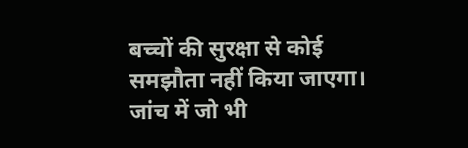बच्चों की सुरक्षा से कोई समझौता नहीं किया जाएगा। जांच में जो भी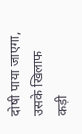दोषी पाया जाएगा, उसके खिलाफ कड़ी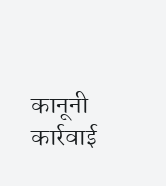कानूनी कार्रवाई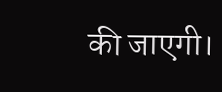की जाएगी।